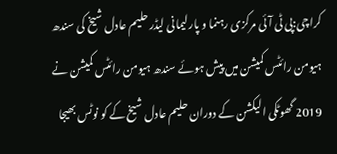کراچی:پی ٹی آئی مرکزی رہنما و پارلیمانی لیڈر حلیم عادل شیخ کی سندھ ہیومن رائٹس کمیشن میں پیش ہوئے سندھ ہیومن رائٹس کمیشن نے 2019 گھوٹکی الیکشن کے دوران حلیم عادل شیخ کے کو نوٹس بھیجا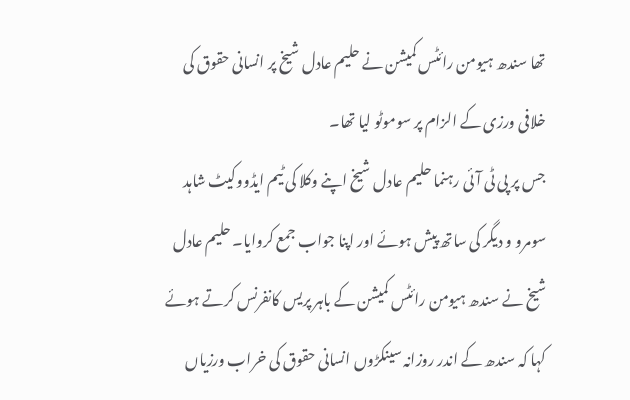تھا سندھ ہیومن رائٹس کمیشن نے حلیم عادل شیخ پر انسانی حقوق کی خلافی ورزی کے الزام پر سوموٹو لیا تھا۔
جس پر پی ٹی آئی رہنما حلیم عادل شیخ اپنے وکلا کی ٹیم ایڈووکیٹ شاہد سومرو و دیگر کی ساتھ پیش ہوئے اور اپنا جواب جمع کروایا۔ حلیم عادل شیخ نے سندھ ہیومن رائٹس کمیشن کے باہر پریس کانفرنس کرتے ہوئے کہا کہ سندھ کے اندر روزانہ سینکڑوں انسانی حقوق کی خراب ورزیاں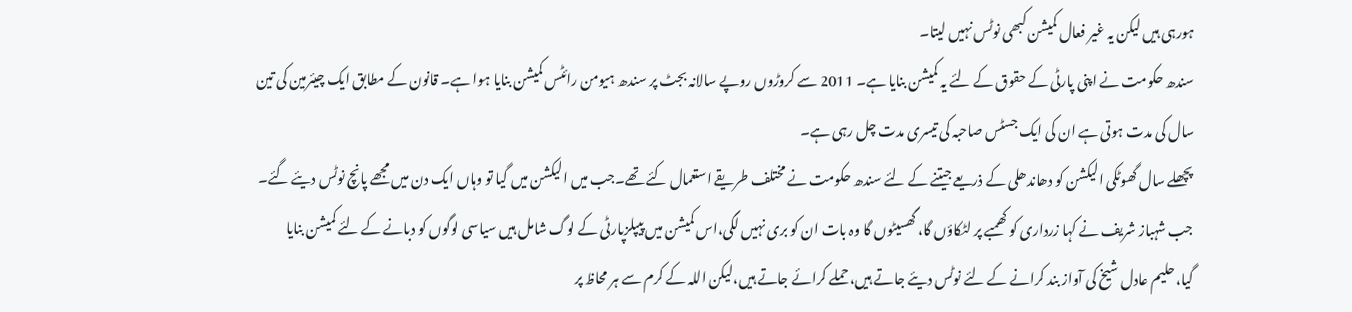ہورہی ہیں لیکن یہ غیر فعال کمیشن کبھی نوٹس نہیں لیتا۔
سندھ حکومت نے اپنی پارٹی کے حقوق کے لئے یہ کمیشن بنایا ہے۔ 2011 سے کروڑوں روپے سالانہ بجٹ پر سندھ ہیومن رائٹس کمیشن بنایا ہوا ہے۔ قانون کے مطابق ایک چیئرمین کی تین سال کی مدت ہوتی ہے ان کی ایک جسٹس صاحبہ کی تیسری مدت چل رہی ہے۔
پچھلے سال گھوٹکی الیکشن کو دھاندھلی کے ذریعے جیتنے کے لئے سندھ حکومت نے مختلف طریقے استعمال کئے تھے۔جب میں الیکشن میں گیا تو وہاں ایک دن میں مجھے پانچ نوٹس دیئے گئے۔
جب شہباز شریف نے کہا زرداری کو کھمبے پر لٹکاؤں گا، گھسیٹوں گا وہ بات ان کو بری نہیں لگی،اس کمیشن میں پیپلزپارٹی کے لوگ شامل ہیں سیاسی لوگوں کو دبانے کے لئے کمیشن بنایا گیا،حلیم عادل شیخ کی آواز بند کرانے کے لئے نوٹس دیئے جاتے ہیں،حملے کرائے جاتے ہیں،لیکن اللہ کے کرم سے ہر محاظ پر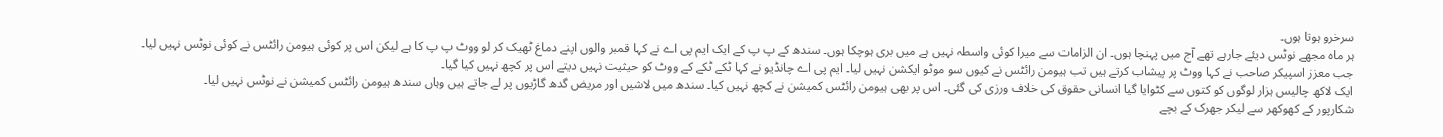سرخرو ہوتا ہوں۔
ہر ماہ مجھے نوٹس دیئے جارہے تھے آج میں پہنچا ہوں۔ ان الزامات سے میرا کوئی واسطہ نہیں ہے میں بری ہوچکا ہوں۔ سندھ کے پ پ کے ایک ایم پی اے نے کہا قمبر والوں اپنے دماغ ٹھیک کر لو ووٹ پ پ کا ہے لیکن اس پر کوئی ہیومن رائٹس نے کوئی نوٹس نہیں لیا۔
جب معزز اسپیکر صاحب نے کہا ووٹ پر پیشاب کرتے ہیں تب ہیومن رائٹس نے کیوں سو موٹو ایکشن نہیں لیا۔ ایم پی اے چانڈیو نے کہا ٹکے ٹکے کے ووٹ کو حیثیت نہیں دیتے اس پر کچھ نہیں کیا گیا۔
ایک لاکھ چالیس ہزار لوگوں کو کتوں سے کٹوایا گیا انسانی حقوق کی خلاف ورزی کی گئی۔ اس پر بھی ہیومن رائٹس کمیشن نے کچھ نہیں کیا۔ سندھ میں لاشیں اور مریض گدھ گاڑیوں پر لے جاتے ہیں وہاں سندھ ہیومن رائٹس کمیشن نے نوٹس نہیں لیا۔
شکارپور کے کھوکھر سے لیکر جھرک کے بچے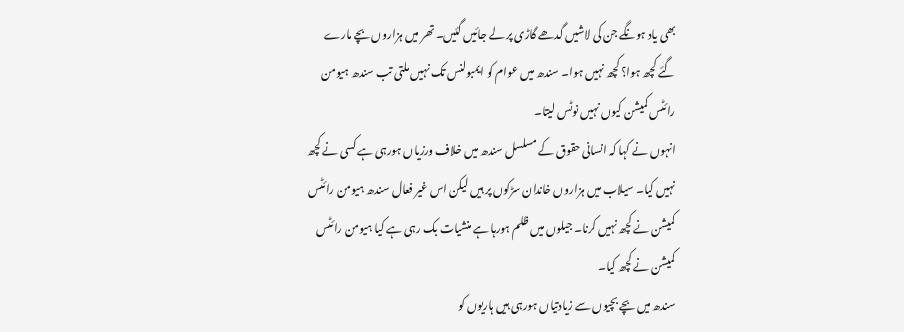بھی یاد ہونگے جن کی لاشیں گدھے گاڑی پر لے جائیں گئیں۔ تھر میں ہزاروں بچے مارے گئے کچھ ہوا؟ کچھ نہیں ہوا۔ سندھ میں عوام کو ایمبولنس تک نہیں ملتی تب سندھ ہیومن رائٹس کمیشن کیوں نہیں نوٹس لیتا۔
انہوں نے کہا کہ انسانی حقوق کے مسلسل سندھ میں خلاف ورزیاں ہورہی ہے کسی نے کچھ نہیں کیا۔ سیلاب میں ہزاروں خاندان سڑکوں پر ہیں لیکن اس غیر فعال سندھ ہیومن رائٹس کمیشن نے کچھ نہیں کرنا۔ جیلوں میں ظلم ہورہا ہے منشیات بک رہی ہے کیا ہیومن رائٹس کمیشن نے کچھ کیا۔
سندھ میں بچے بچیوں سے زیادتیاں ہورہی ہیں ہاریوں کو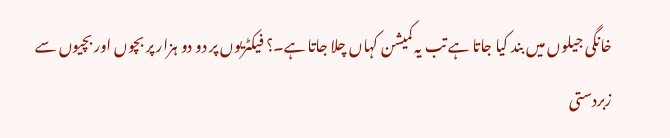خانگی جیلوں میں بند کیا جاتا ہے تب یہ کمیشن کہاں چلا جاتا ہے۔؟ فیکٹریوں پر دو دو ہزار پر بچوں اور بچیوں سے زبردستی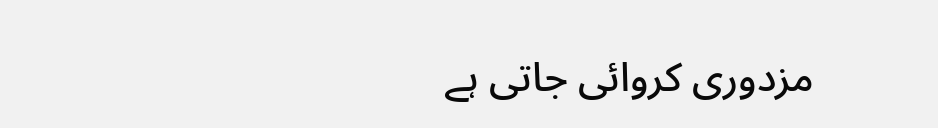مزدوری کروائی جاتی ہے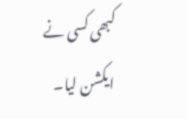کبھی کسی نے ایکشن لیا۔